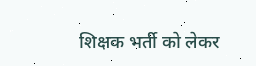शिक्षक भर्ती को लेकर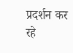प्रदर्शन कर रहे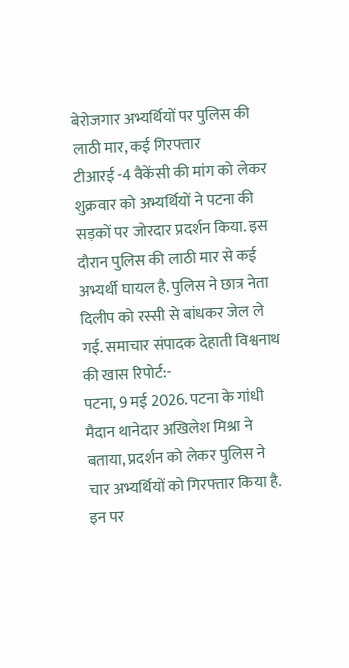बेरोजगार अभ्यर्थियों पर पुलिस की लाठी मार, कई गिरफ्तार
टीआरई -4 वैकेंसी की मांग को लेकर शुक्रवार को अभ्यर्थियों ने पटना की सड़कों पर जोरदार प्रदर्शन किया. इस दौरान पुलिस की लाठी मार से कई अभ्यर्थी घायल है. पुलिस ने छात्र नेता दिलीप को रस्सी से बांधकर जेल ले गई. समाचार संपादक देहाती विश्वनाथ की खास रिपोर्ट:-
पटना, 9 मई 2026. पटना के गांधी मैदान थानेदार अखिलेश मिश्रा ने बताया, प्रदर्शन को लेकर पुलिस ने चार अभ्यर्थियों को गिरफ्तार किया है. इन पर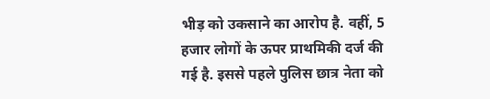भीड़ को उकसाने का आरोप है. वहीं, 5 हजार लोगों के ऊपर प्राथमिकी दर्ज की गई है. इससे पहले पुलिस छात्र नेता को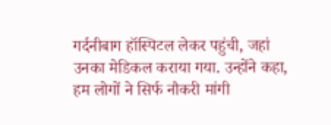गर्दनीबाग हॉस्पिटल लेकर पहुंची, जहां उनका मेडिकल कराया गया. उन्होंने कहा, हम लोगों ने सिर्फ नौकरी मांगी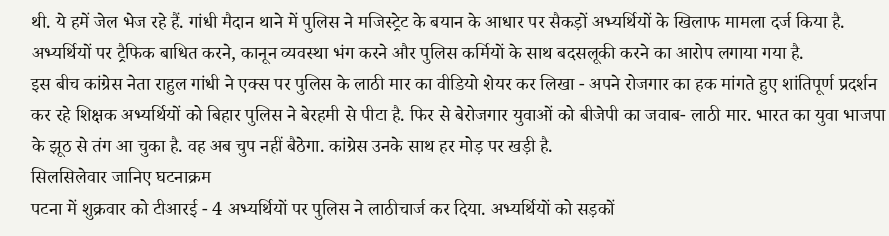थी. ये हमें जेल भेज रहे हैं. गांधी मैदान थाने में पुलिस ने मजिस्ट्रेट के बयान के आधार पर सैकड़ों अभ्यर्थियों के खिलाफ मामला दर्ज किया है. अभ्यर्थियों पर ट्रैफिक बाधित करने, कानून व्यवस्था भंग करने और पुलिस कर्मियों के साथ बदसलूकी करने का आरोप लगाया गया है.
इस बीच कांग्रेस नेता राहुल गांधी ने एक्स पर पुलिस के लाठी मार का वीडियो शेयर कर लिखा - अपने रोजगार का हक मांगते हुए शांतिपूर्ण प्रदर्शन कर रहे शिक्षक अभ्यर्थियों को बिहार पुलिस ने बेरहमी से पीटा है. फिर से बेरोजगार युवाओं को बीजेपी का जवाब- लाठी मार. भारत का युवा भाजपा के झूठ से तंग आ चुका है. वह अब चुप नहीं बैठेगा. कांग्रेस उनके साथ हर मोड़ पर खड़ी है.
सिलसिलेवार जानिए घटनाक्रम
पटना में शुक्रवार को टीआरई - 4 अभ्यर्थियों पर पुलिस ने लाठीचार्ज कर दिया. अभ्यर्थियों को सड़कों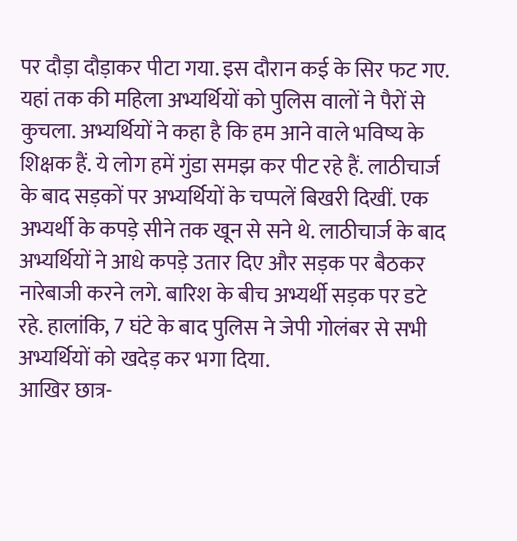पर दौड़ा दौड़ाकर पीटा गया. इस दौरान कई के सिर फट गए. यहां तक की महिला अभ्यर्थियों को पुलिस वालों ने पैरों से कुचला. अभ्यर्थियों ने कहा है कि हम आने वाले भविष्य के शिक्षक हैं. ये लोग हमें गुंडा समझ कर पीट रहे हैं. लाठीचार्ज के बाद सड़कों पर अभ्यर्थियों के चप्पलें बिखरी दिखीं. एक अभ्यर्थी के कपड़े सीने तक खून से सने थे. लाठीचार्ज के बाद अभ्यर्थियों ने आधे कपड़े उतार दिए और सड़क पर बैठकर नारेबाजी करने लगे. बारिश के बीच अभ्यर्थी सड़क पर डटे रहे. हालांकि, 7 घंटे के बाद पुलिस ने जेपी गोलंबर से सभी अभ्यर्थियों को खदेड़ कर भगा दिया.
आखिर छात्र-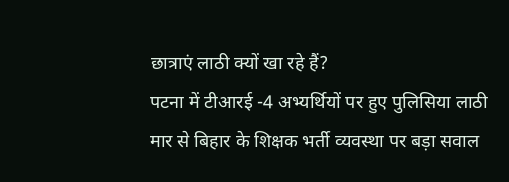छात्राएं लाठी क्यों खा रहे हैं?
पटना में टीआरई -4 अभ्यर्थियों पर हुए पुलिसिया लाठी मार से बिहार के शिक्षक भर्ती व्यवस्था पर बड़ा सवाल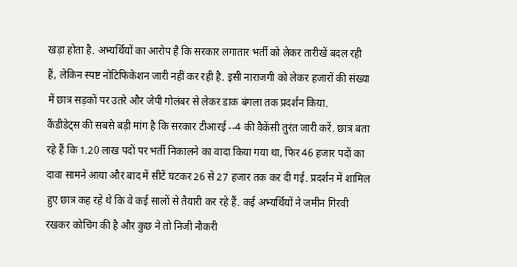खड़ा होता है. अभ्यर्थियों का आरोप है कि सरकार लगातार भर्ती को लेकर तारीखें बदल रही हैं, लेकिन स्पष्ट नोटिफिकेशन जारी नहीं कर रही है. इसी नाराजगी को लेकर हजारों की संख्या में छात्र सड़कों पर उतरे और जेपी गोलंबर से लेकर डाक बंगला तक प्रदर्शन किया.
कैंडीडेट्स की सबसे बड़ी मांग है कि सरकार टीआरई --4 की वैकेंसी तुरंत जारी करें. छात्र बता रहे हैं कि 1.20 लाख पदों पर भर्ती निकालने का वादा किया गया था, फिर 46 हजार पदों का दावा सामने आया और बाद में सीटें घटकर 26 से 27 हजार तक कर दी गई. प्रदर्शन में शामिल हुए छात्र कह रहे थे कि वे कई सालों से तैयारी कर रहे हैं. कई अभ्यर्थियों ने जमीन गिरवी रखकर कोचिंग की है और कुछ ने तो निजी नौकरी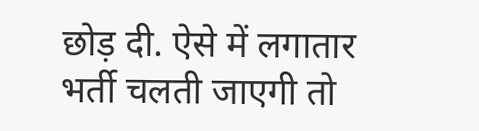छोड़ दी. ऐसे में लगातार भर्ती चलती जाएगी तो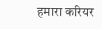हमारा करियर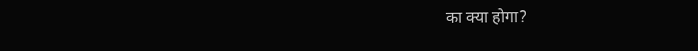का क्या होगा?